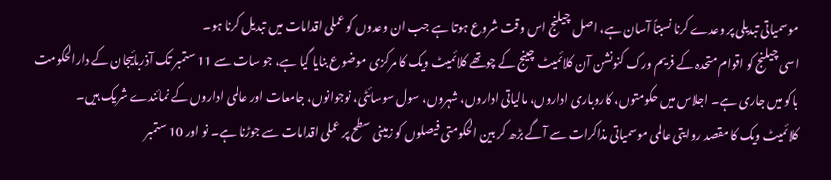موسمیاتی تبدیلی پر وعدے کرنا نسبتاً آسان ہے، اصل چیلنج اس وقت شروع ہوتا ہے جب ان وعدوں کو عملی اقدامات میں تبدیل کرنا ہو۔
اسی چیلنج کو اقوام متحدہ کے فریم ورک کنونشن آن کلائمیٹ چینج کے چوتھے کلائمیٹ ویک کا مرکزی موضوع بنایا گیا ہے، جو سات سے 11 ستمبر تک آذربائیجان کے دارالحکومت باکو میں جاری ہے۔ اجلاس میں حکومتوں، کاروباری اداروں، مالیاتی اداروں، شہروں، سول سوسائٹی، نوجوانوں، جامعات اور عالمی اداروں کے نمائندے شریک ہیں۔
کلائمیٹ ویک کا مقصد روایتی عالمی موسمیاتی مذاکرات سے آگے بڑھ کر بین الحکومتی فیصلوں کو زمینی سطح پر عملی اقدامات سے جوڑنا ہے۔ نو اور 10 ستمبر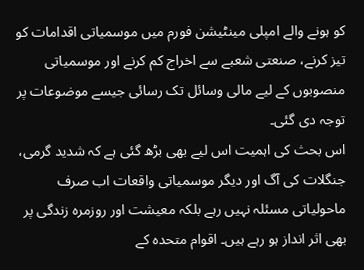کو ہونے والے امپلی مینٹیشن فورم میں موسمیاتی اقدامات کو تیز کرنے، صنعتی شعبے سے اخراج کم کرنے اور موسمیاتی منصوبوں کے لیے مالی وسائل تک رسائی جیسے موضوعات پر توجہ دی گئی۔
اس بحث کی اہمیت اس لیے بھی بڑھ گئی ہے کہ شدید گرمی، جنگلات کی آگ اور دیگر موسمیاتی واقعات اب صرف ماحولیاتی مسئلہ نہیں رہے بلکہ معیشت اور روزمرہ زندگی پر بھی اثر انداز ہو رہے ہیں۔ اقوام متحدہ کے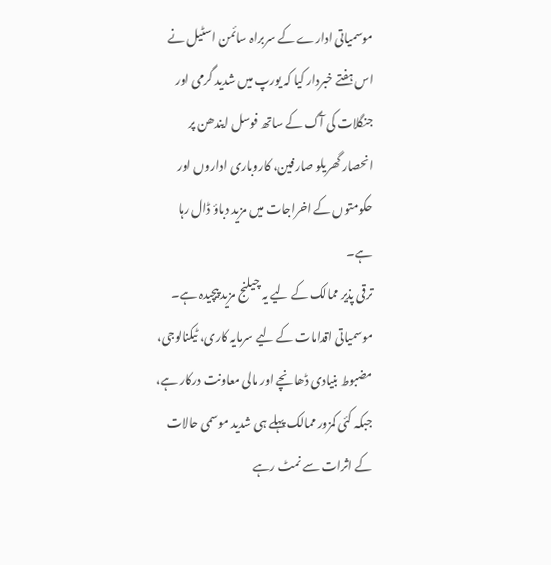موسمیاتی ادارے کے سربراہ سائمن اسٹیل نے اس ہفتے خبردار کیا کہ یورپ میں شدید گرمی اور جنگلات کی آگ کے ساتھ فوسل ایندھن پر انحصار گھریلو صارفین، کاروباری اداروں اور حکومتوں کے اخراجات میں مزید دباؤ ڈال رہا ہے۔
ترقی پذیر ممالک کے لیے یہ چیلنج مزید پیچیدہ ہے۔ موسمیاتی اقدامات کے لیے سرمایہ کاری، ٹیکنالوجی، مضبوط بنیادی ڈھانچے اور مالی معاونت درکار ہے، جبکہ کئی کمزور ممالک پہلے ہی شدید موسمی حالات کے اثرات سے نمٹ رہے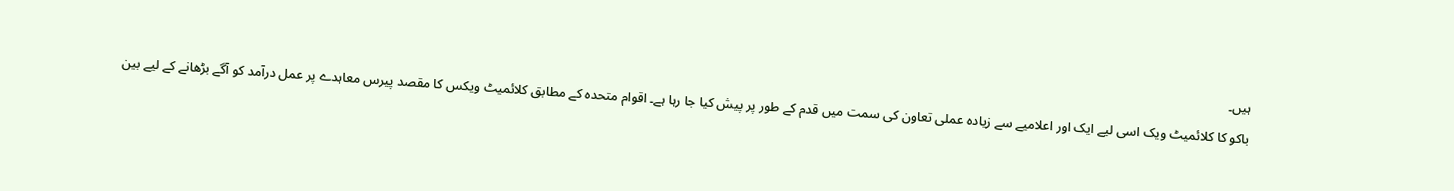ہیں۔
باکو کا کلائمیٹ ویک اسی لیے ایک اور اعلامیے سے زیادہ عملی تعاون کی سمت میں قدم کے طور پر پیش کیا جا رہا ہے۔ اقوام متحدہ کے مطابق کلائمیٹ ویکس کا مقصد پیرس معاہدے پر عمل درآمد کو آگے بڑھانے کے لیے بین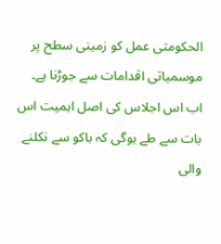الحکومتی عمل کو زمینی سطح پر موسمیاتی اقدامات سے جوڑنا ہے۔
اب اس اجلاس کی اصل اہمیت اس بات سے طے ہوگی کہ باکو سے نکلنے والی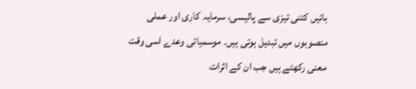باتیں کتنی تیزی سے پالیسی، سرمایہ کاری اور عملی منصوبوں میں تبدیل ہوتی ہیں۔ موسمیاتی وعدے اسی وقت معنی رکھتے ہیں جب ان کے اثرات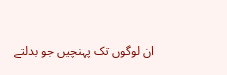ان لوگوں تک پہنچیں جو بدلتے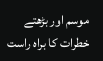موسم اور بڑھتے خطرات کا براہ راست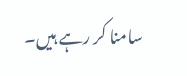سامنا کر رہے ہیں۔